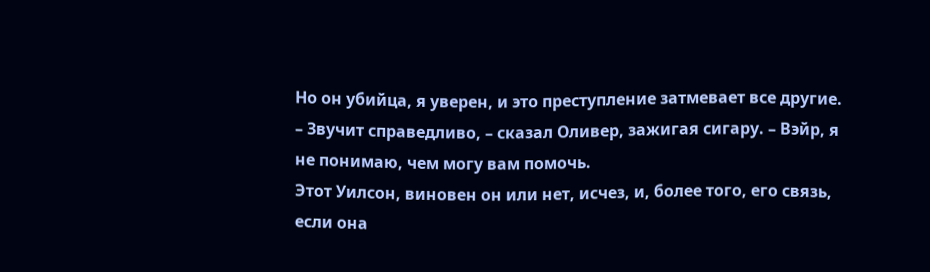Но он убийца, я уверен, и это преступление затмевает все другие.
– Звучит справедливо, – сказал Оливер, зажигая сигару. – Вэйр, я не понимаю, чем могу вам помочь.
Этот Уилсон, виновен он или нет, исчез, и, более того, его связь, если она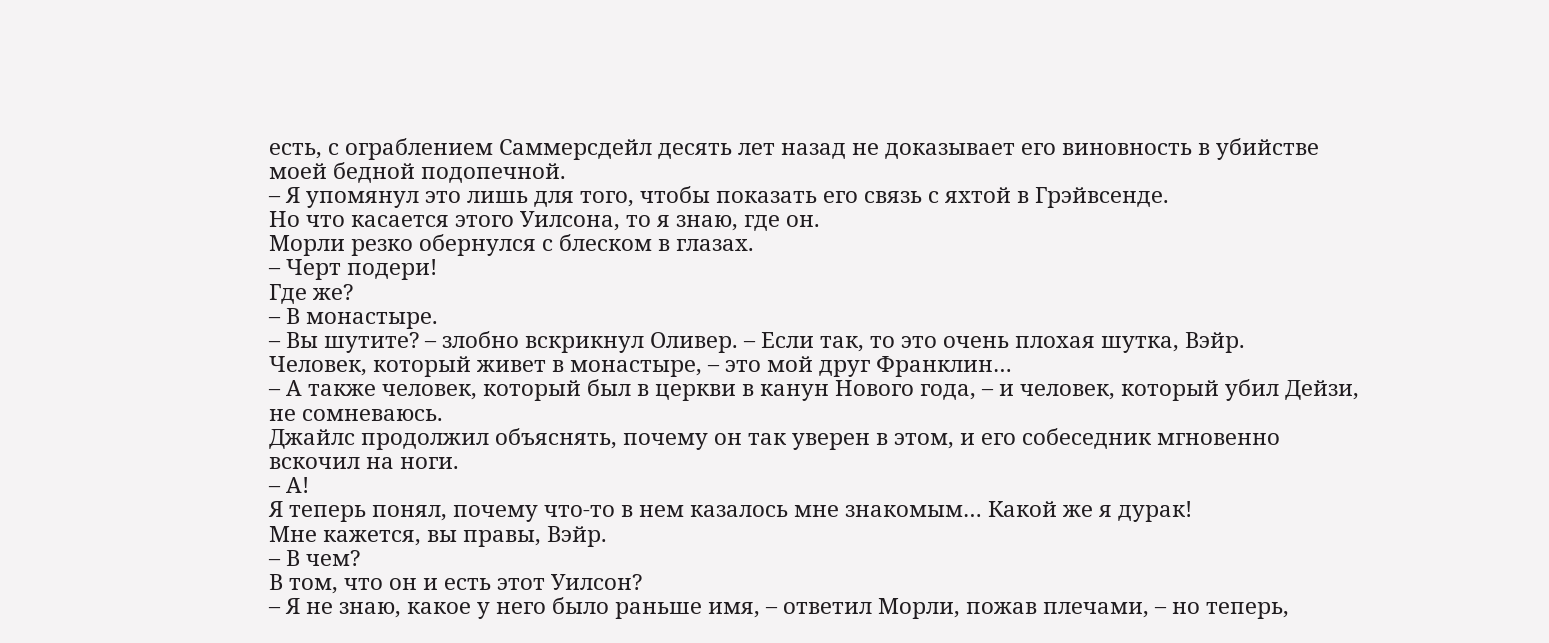есть, с ограблением Саммерсдейл десять лет назад не доказывает его виновность в убийстве моей бедной подопечной.
– Я упомянул это лишь для того, чтобы показать его связь с яхтой в Грэйвсенде.
Но что касается этого Уилсона, то я знаю, где он.
Морли резко обернулся с блеском в глазах.
– Черт подери!
Где же?
– В монастыре.
– Вы шутите? – злобно вскрикнул Оливер. – Если так, то это очень плохая шутка, Вэйр.
Человек, который живет в монастыре, – это мой друг Франклин…
– А также человек, который был в церкви в канун Нового года, – и человек, который убил Дейзи, не сомневаюсь.
Джайлс продолжил объяснять, почему он так уверен в этом, и его собеседник мгновенно вскочил на ноги.
– А!
Я теперь понял, почему что-то в нем казалось мне знакомым… Какой же я дурак!
Мне кажется, вы правы, Вэйр.
– В чем?
В том, что он и есть этот Уилсон?
– Я не знаю, какое у него было раньше имя, – ответил Морли, пожав плечами, – но теперь,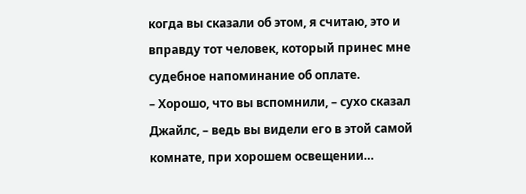когда вы сказали об этом, я считаю, это и вправду тот человек, который принес мне судебное напоминание об оплате.
– Хорошо, что вы вспомнили, – сухо сказал Джайлс, – ведь вы видели его в этой самой комнате, при хорошем освещении…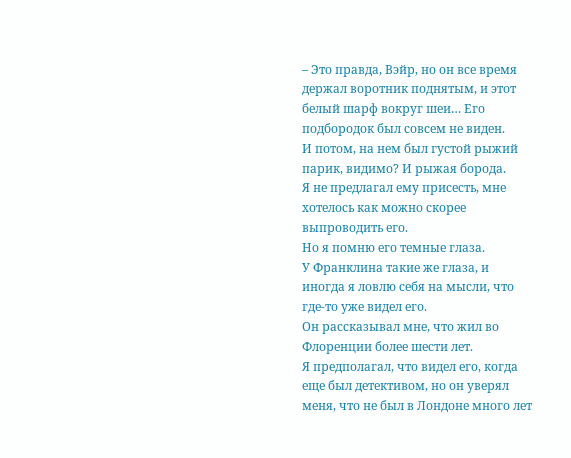– Это правда, Вэйр, но он все время держал воротник поднятым, и этот белый шарф вокруг шеи… Его подбородок был совсем не виден.
И потом, на нем был густой рыжий парик, видимо? И рыжая борода.
Я не предлагал ему присесть, мне хотелось как можно скорее выпроводить его.
Но я помню его темные глаза.
У Франклина такие же глаза, и иногда я ловлю себя на мысли, что где-то уже видел его.
Он рассказывал мне, что жил во Флоренции более шести лет.
Я предполагал, что видел его, когда еще был детективом, но он уверял меня, что не был в Лондоне много лет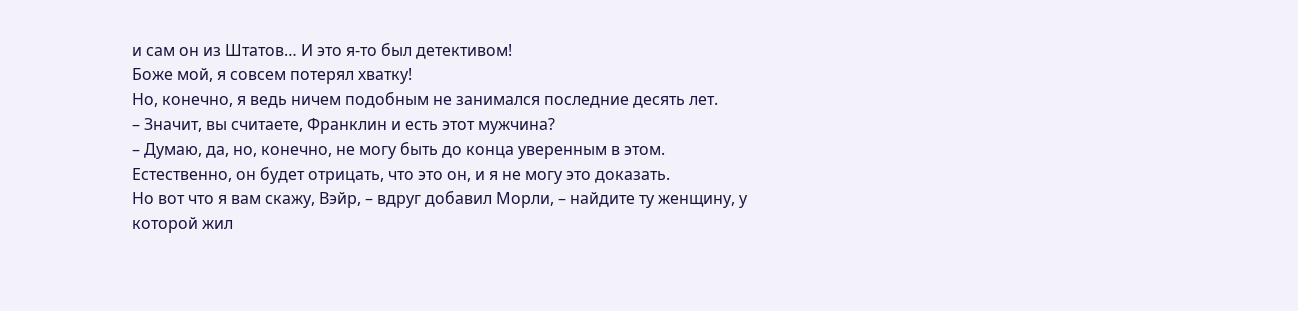и сам он из Штатов… И это я-то был детективом!
Боже мой, я совсем потерял хватку!
Но, конечно, я ведь ничем подобным не занимался последние десять лет.
– Значит, вы считаете, Франклин и есть этот мужчина?
– Думаю, да, но, конечно, не могу быть до конца уверенным в этом.
Естественно, он будет отрицать, что это он, и я не могу это доказать.
Но вот что я вам скажу, Вэйр, – вдруг добавил Морли, – найдите ту женщину, у которой жил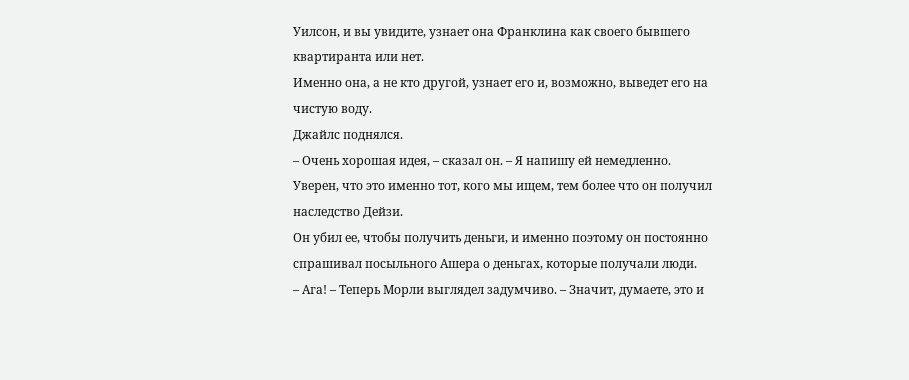Уилсон, и вы увидите, узнает она Франклина как своего бывшего квартиранта или нет.
Именно она, а не кто другой, узнает его и, возможно, выведет его на чистую воду.
Джайлс поднялся.
– Очень хорошая идея, – сказал он. – Я напишу ей немедленно.
Уверен, что это именно тот, кого мы ищем, тем более что он получил наследство Дейзи.
Он убил ее, чтобы получить деньги, и именно поэтому он постоянно спрашивал посыльного Ашера о деньгах, которые получали люди.
– Ага! – Теперь Морли выглядел задумчиво. – Значит, думаете, это и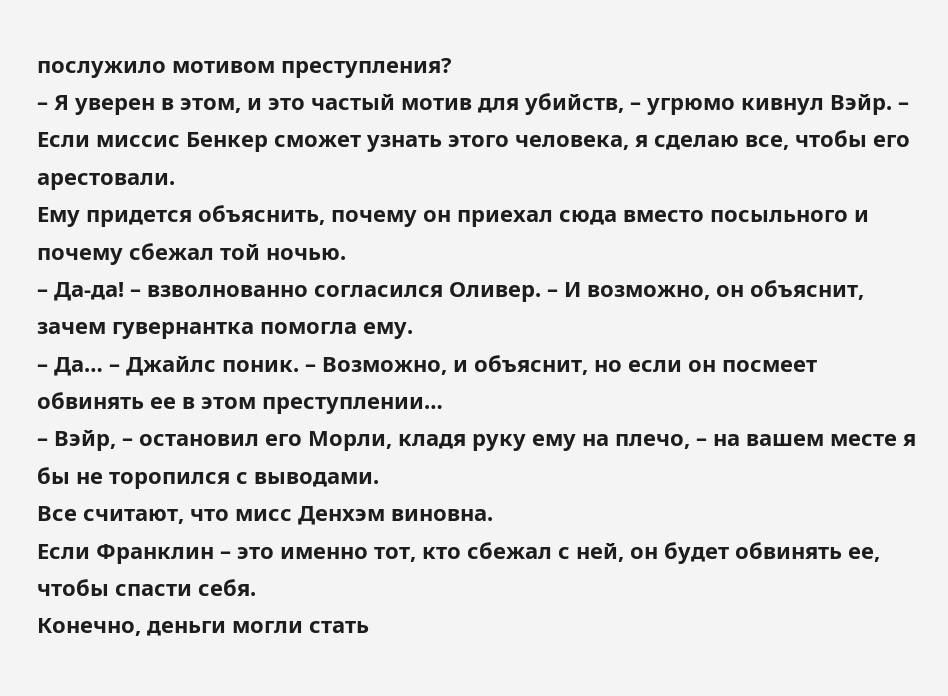послужило мотивом преступления?
– Я уверен в этом, и это частый мотив для убийств, – угрюмо кивнул Вэйр. – Если миссис Бенкер сможет узнать этого человека, я сделаю все, чтобы его арестовали.
Ему придется объяснить, почему он приехал сюда вместо посыльного и почему сбежал той ночью.
– Да-да! – взволнованно согласился Оливер. – И возможно, он объяснит, зачем гувернантка помогла ему.
– Да… – Джайлс поник. – Возможно, и объяснит, но если он посмеет обвинять ее в этом преступлении…
– Вэйр, – остановил его Морли, кладя руку ему на плечо, – на вашем месте я бы не торопился с выводами.
Все считают, что мисс Денхэм виновна.
Если Франклин – это именно тот, кто сбежал с ней, он будет обвинять ее, чтобы спасти себя.
Конечно, деньги могли стать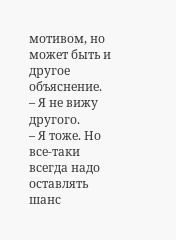мотивом, но может быть и другое объяснение.
– Я не вижу другого.
– Я тоже. Но все-таки всегда надо оставлять шанс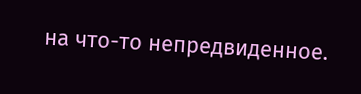на что-то непредвиденное.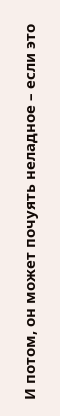И потом, он может почуять неладное – если это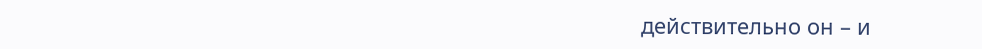действительно он – и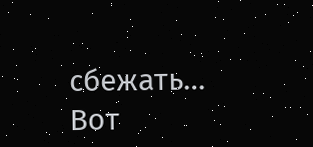сбежать… Вот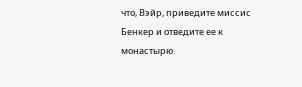что, Вэйр, приведите миссис Бенкер и отведите ее к монастырю.